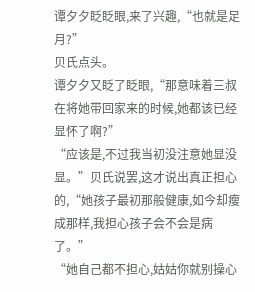谭夕夕眨眨眼,来了兴趣,“也就是足月?”
贝氏点头。
谭夕夕又眨了眨眼,“那意味着三叔在将她带回家来的时候,她都该已经显怀了啊?”
“应该是,不过我当初没注意她显没显。”贝氏说罢,这才说出真正担心的,“她孩子最初那般健康,如今却瘦成那样,我担心孩子会不会是病了。”
“她自己都不担心,姑姑你就别操心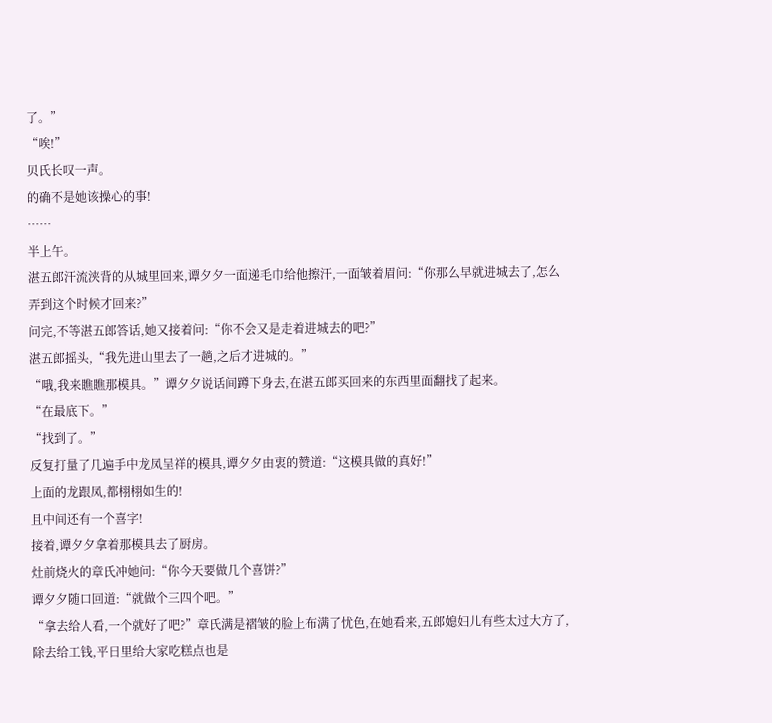了。”
“唉!”
贝氏长叹一声。
的确不是她该操心的事!
……
半上午。
湛五郎汗流浃背的从城里回来,谭夕夕一面递毛巾给他擦汗,一面皱着眉问:“你那么早就进城去了,怎么弄到这个时候才回来?”
问完,不等湛五郎答话,她又接着问:“你不会又是走着进城去的吧?”
湛五郎摇头,“我先进山里去了一趟,之后才进城的。”
“哦,我来瞧瞧那模具。”谭夕夕说话间蹲下身去,在湛五郎买回来的东西里面翻找了起来。
“在最底下。”
“找到了。”
反复打量了几遍手中龙凤呈祥的模具,谭夕夕由衷的赞道:“这模具做的真好!”
上面的龙跟凤,都栩栩如生的!
且中间还有一个喜字!
接着,谭夕夕拿着那模具去了厨房。
灶前烧火的章氏冲她问:“你今天要做几个喜饼?”
谭夕夕随口回道:“就做个三四个吧。”
“拿去给人看,一个就好了吧?”章氏满是褶皱的脸上布满了忧色,在她看来,五郎媳妇儿有些太过大方了,除去给工钱,平日里给大家吃糕点也是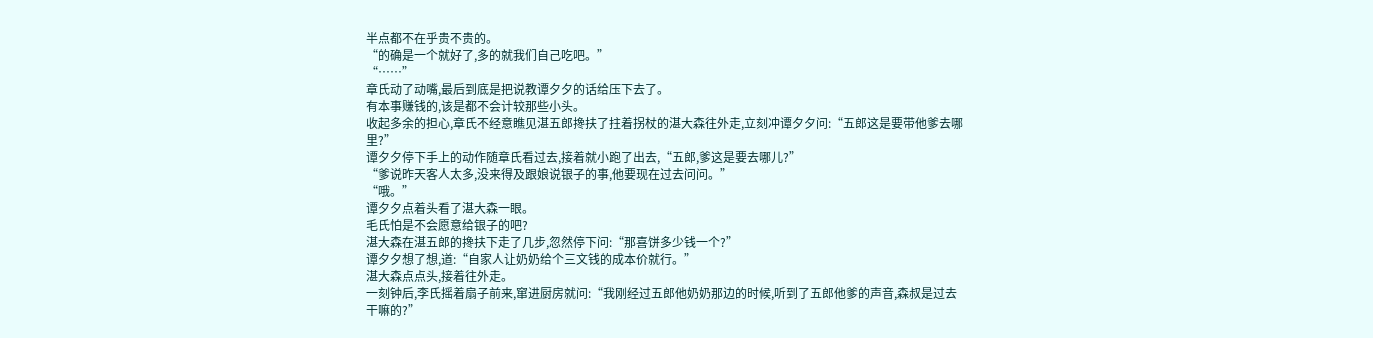半点都不在乎贵不贵的。
“的确是一个就好了,多的就我们自己吃吧。”
“……”
章氏动了动嘴,最后到底是把说教谭夕夕的话给压下去了。
有本事赚钱的,该是都不会计较那些小头。
收起多余的担心,章氏不经意瞧见湛五郎搀扶了拄着拐杖的湛大森往外走,立刻冲谭夕夕问:“五郎这是要带他爹去哪里?”
谭夕夕停下手上的动作随章氏看过去,接着就小跑了出去,“五郎,爹这是要去哪儿?”
“爹说昨天客人太多,没来得及跟娘说银子的事,他要现在过去问问。”
“哦。”
谭夕夕点着头看了湛大森一眼。
毛氏怕是不会愿意给银子的吧?
湛大森在湛五郎的搀扶下走了几步,忽然停下问:“那喜饼多少钱一个?”
谭夕夕想了想,道:“自家人让奶奶给个三文钱的成本价就行。”
湛大森点点头,接着往外走。
一刻钟后,李氏摇着扇子前来,窜进厨房就问:“我刚经过五郎他奶奶那边的时候,听到了五郎他爹的声音,森叔是过去干嘛的?”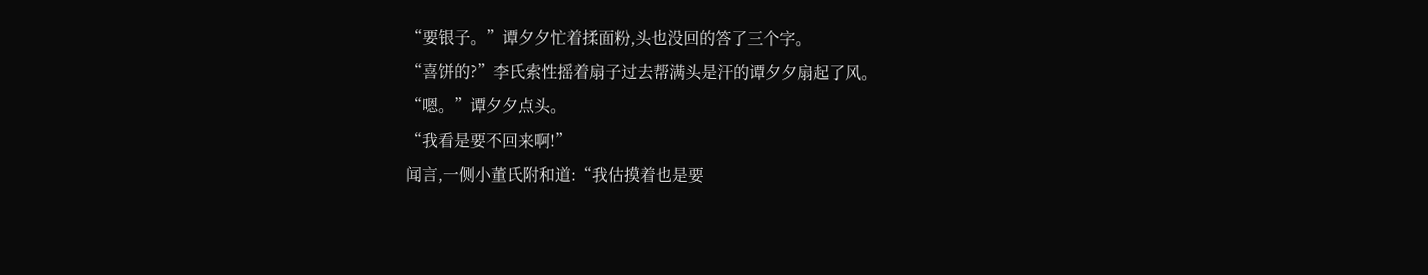“要银子。”谭夕夕忙着揉面粉,头也没回的答了三个字。
“喜饼的?”李氏索性摇着扇子过去帮满头是汗的谭夕夕扇起了风。
“嗯。”谭夕夕点头。
“我看是要不回来啊!”
闻言,一侧小董氏附和道:“我估摸着也是要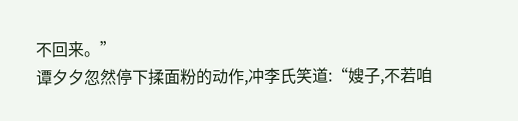不回来。”
谭夕夕忽然停下揉面粉的动作,冲李氏笑道:“嫂子,不若咱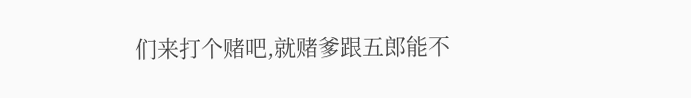们来打个赌吧,就赌爹跟五郎能不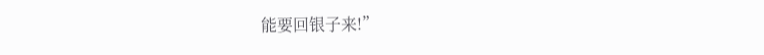能要回银子来!”